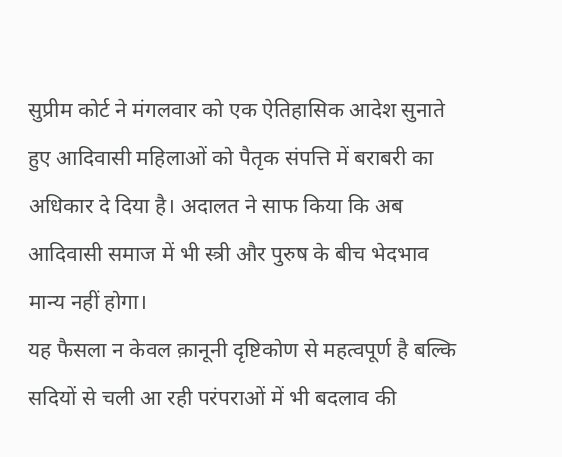सुप्रीम कोर्ट ने मंगलवार को एक ऐतिहासिक आदेश सुनाते हुए आदिवासी महिलाओं को पैतृक संपत्ति में बराबरी का अधिकार दे दिया है। अदालत ने साफ किया कि अब आदिवासी समाज में भी स्त्री और पुरुष के बीच भेदभाव मान्य नहीं होगा।
यह फैसला न केवल क़ानूनी दृष्टिकोण से महत्वपूर्ण है बल्कि सदियों से चली आ रही परंपराओं में भी बदलाव की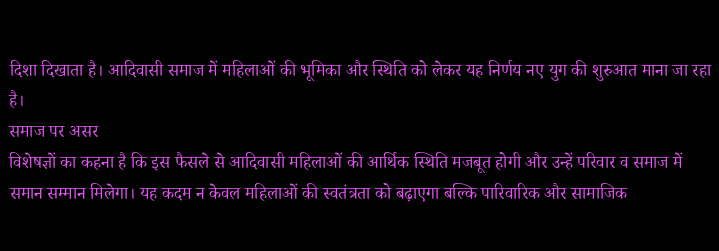दिशा दिखाता है। आदिवासी समाज में महिलाओं की भूमिका और स्थिति को लेकर यह निर्णय नए युग की शुरुआत माना जा रहा है।
समाज पर असर
विशेषज्ञों का कहना है कि इस फैसले से आदिवासी महिलाओं की आर्थिक स्थिति मजबूत होगी और उन्हें परिवार व समाज में समान सम्मान मिलेगा। यह कदम न केवल महिलाओं की स्वतंत्रता को बढ़ाएगा बल्कि पारिवारिक और सामाजिक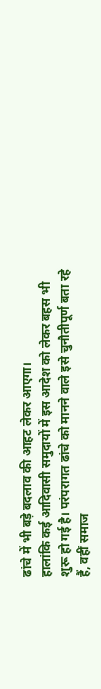ढांचे में भी बड़े बदलाव की आहट लेकर आएगा।
हालांकि कई आदिवासी समुदायों में इस आदेश को लेकर बहस भी शुरू हो गई है। परंपरागत ढांचे को मानने वाले इसे चुनौतीपूर्ण बता रहे हैं, वहीं समाज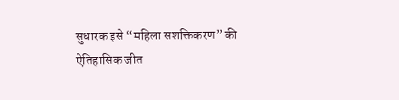सुधारक इसे “महिला सशक्तिकरण” की ऐतिहासिक जीत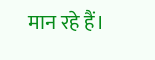मान रहे हैं।